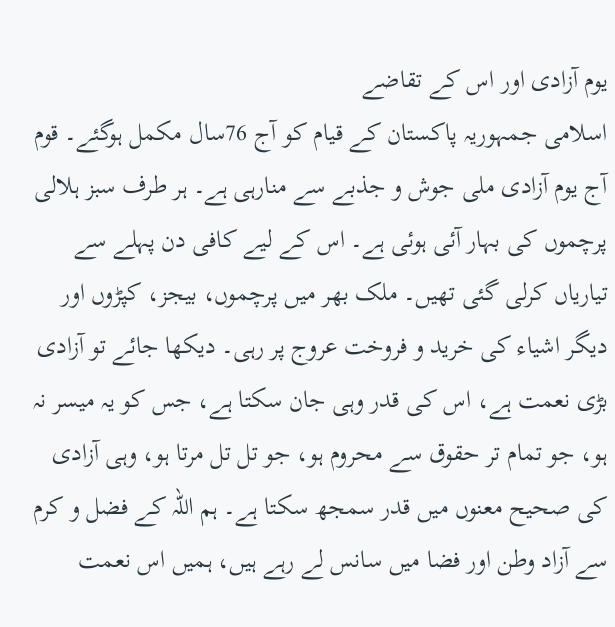یوم آزادی اور اس کے تقاضے
اسلامی جمہوریہ پاکستان کے قیام کو آج 76سال مکمل ہوگئے۔ قوم آج یوم آزادی ملی جوش و جذبے سے منارہی ہے۔ ہر طرف سبز ہلالی پرچموں کی بہار آئی ہوئی ہے۔ اس کے لیے کافی دن پہلے سے تیاریاں کرلی گئی تھیں۔ ملک بھر میں پرچموں، بیجز، کپڑوں اور دیگر اشیاء کی خرید و فروخت عروج پر رہی۔ دیکھا جائے تو آزادی بڑی نعمت ہے، اس کی قدر وہی جان سکتا ہے، جس کو یہ میسر نہ ہو، جو تمام تر حقوق سے محروم ہو، جو تل تل مرتا ہو، وہی آزادی کی صحیح معنوں میں قدر سمجھ سکتا ہے۔ ہم اللہ کے فضل و کرم سے آزاد وطن اور فضا میں سانس لے رہے ہیں، ہمیں اس نعمت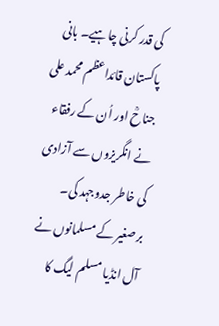کی قدر کرنی چاہیے۔ بانی پاکستان قائداعظم محمد علی جناحؒ اور اُن کے رفقاء نے انگریزوں سے آزادی کی خاطر جدوجہد کی۔ برصغیر کے مسلمانوں نے آل انڈیا مسلم لیگ کا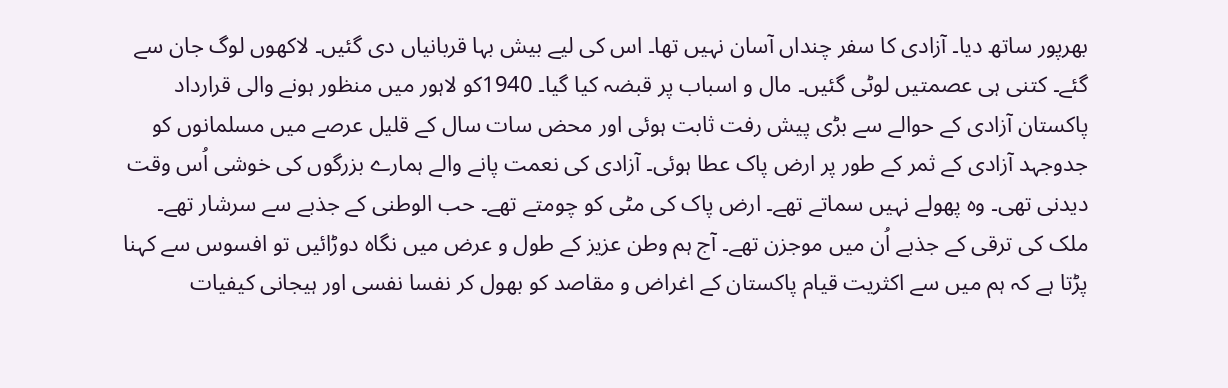بھرپور ساتھ دیا۔ آزادی کا سفر چنداں آسان نہیں تھا۔ اس کی لیے بیش بہا قربانیاں دی گئیں۔ لاکھوں لوگ جان سے گئے۔ کتنی ہی عصمتیں لوٹی گئیں۔ مال و اسباب پر قبضہ کیا گیا۔ 1940کو لاہور میں منظور ہونے والی قرارداد پاکستان آزادی کے حوالے سے بڑی پیش رفت ثابت ہوئی اور محض سات سال کے قلیل عرصے میں مسلمانوں کو جدوجہد آزادی کے ثمر کے طور پر ارض پاک عطا ہوئی۔ آزادی کی نعمت پانے والے ہمارے بزرگوں کی خوشی اُس وقت دیدنی تھی۔ وہ پھولے نہیں سماتے تھے۔ ارض پاک کی مٹی کو چومتے تھے۔ حب الوطنی کے جذبے سے سرشار تھے۔ ملک کی ترقی کے جذبے اُن میں موجزن تھے۔ آج ہم وطن عزیز کے طول و عرض میں نگاہ دوڑائیں تو افسوس سے کہنا پڑتا ہے کہ ہم میں سے اکثریت قیام پاکستان کے اغراض و مقاصد کو بھول کر نفسا نفسی اور ہیجانی کیفیات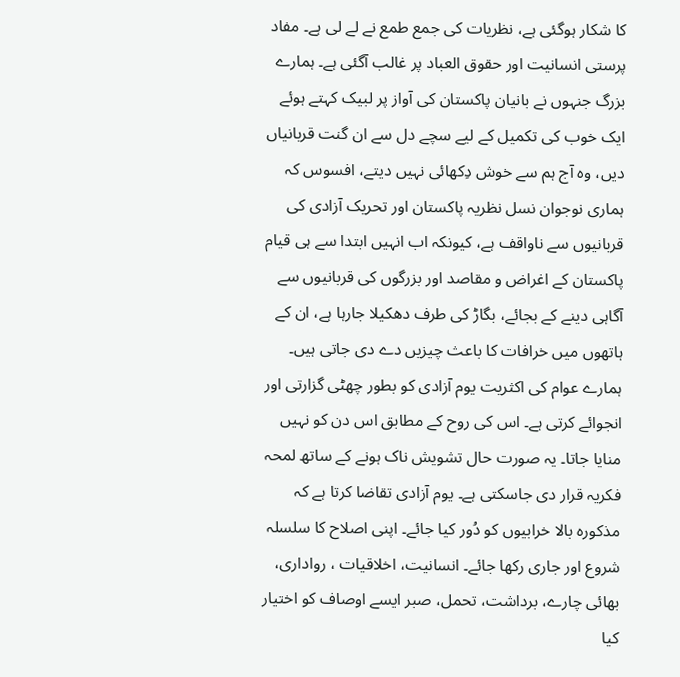کا شکار ہوگئی ہے، نظریات کی جمع طمع نے لے لی ہے۔ مفاد پرستی انسانیت اور حقوق العباد پر غالب آگئی ہے۔ ہمارے بزرگ جنہوں نے بانیان پاکستان کی آواز پر لبیک کہتے ہوئے ایک خوب کی تکمیل کے لیے سچے دل سے ان گنت قربانیاں دیں، وہ آج ہم سے خوش دِکھائی نہیں دیتے، افسوس کہ ہماری نوجوان نسل نظریہ پاکستان اور تحریک آزادی کی قربانیوں سے ناواقف ہے، کیونکہ اب انہیں ابتدا سے ہی قیام پاکستان کے اغراض و مقاصد اور بزرگوں کی قربانیوں سے آگاہی دینے کے بجائے، بگاڑ کی طرف دھکیلا جارہا ہے، ان کے ہاتھوں میں خرافات کا باعث چیزیں دے دی جاتی ہیں۔ ہمارے عوام کی اکثریت یوم آزادی کو بطور چھٹی گزارتی اور انجوائے کرتی ہے۔ اس کی روح کے مطابق اس دن کو نہیں منایا جاتا۔ یہ صورت حال تشویش ناک ہونے کے ساتھ لمحہ فکریہ قرار دی جاسکتی ہے۔ یوم آزادی تقاضا کرتا ہے کہ مذکورہ بالا خرابیوں کو دُور کیا جائے۔ اپنی اصلاح کا سلسلہ شروع اور جاری رکھا جائے۔ انسانیت، اخلاقیات ، رواداری، بھائی چارے، برداشت، تحمل، صبر ایسے اوصاف کو اختیار کیا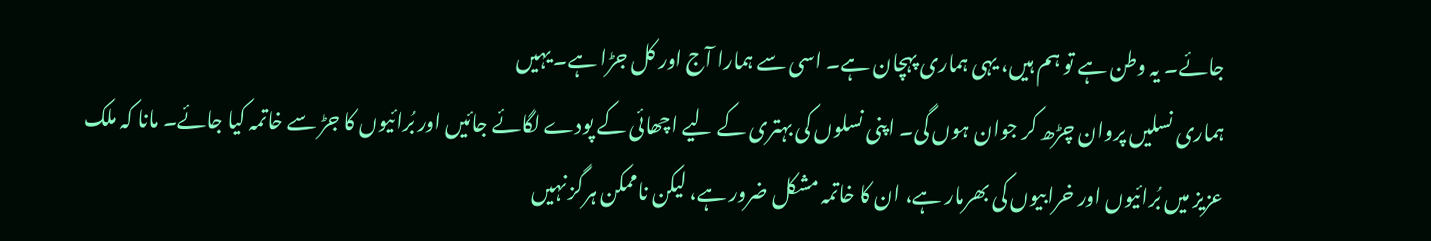جائے۔ یہ وطن ہے تو ہم ہیں، یہی ہماری پہچان ہے۔ اسی سے ہمارا آج اور کل جڑا ہے۔ یہیں
ہماری نسلیں پروان چڑھ کر جوان ہوں گی۔ اپنی نسلوں کی بہتری کے لیے اچھائی کے پودے لگائے جائیں اور بُرائیوں کا جڑ سے خاتمہ کیا جائے۔ مانا کہ ملک عزیز میں بُرائیوں اور خرابیوں کی بھرمار ہے، ان کا خاتمہ مشکل ضرور ہے، لیکن ناممکن ہرگز نہیں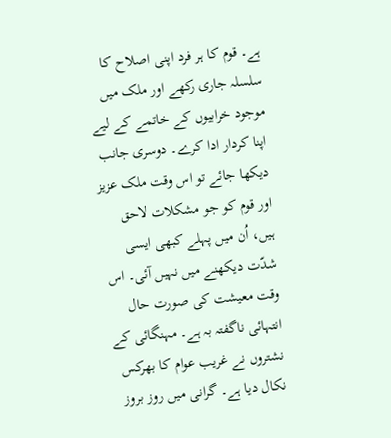ہے۔ قوم کا ہر فرد اپنی اصلاح کا سلسلہ جاری رکھے اور ملک میں موجود خرابیوں کے خاتمے کے لیے اپنا کردار ادا کرے۔ دوسری جانب دیکھا جائے تو اس وقت ملک عزیز اور قوم کو جو مشکلات لاحق ہیں، اُن میں پہلے کبھی ایسی شدّت دیکھنے میں نہیں آئی۔ اس وقت معیشت کی صورت حال انتہائی ناگفتہ بہ ہے۔ مہنگائی کے نشتروں نے غریب عوام کا بھرکس نکال دیا ہے۔ گرانی میں روز بروز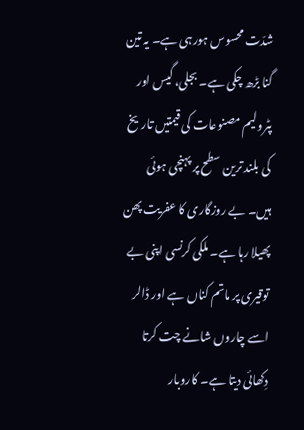شدّت محسوس ہورہی ہے۔ یہ تین گنا بڑھ چکی ہے۔ بجلی، گیس اور پٹرولیم مصنوعات کی قیمتیں تاریخ کی بلند ترین سطح پر پہنچی ہوئی ہیں۔ بے روزگاری کا عفریت پھن پھیلا رہا ہے۔ ملکی کرنسی اپنی بے توقیری پر ماتم کناں ہے اور ڈالر اسے چاروں شانے چت کرتا دِکھائی دیتا ہے۔ کاروبار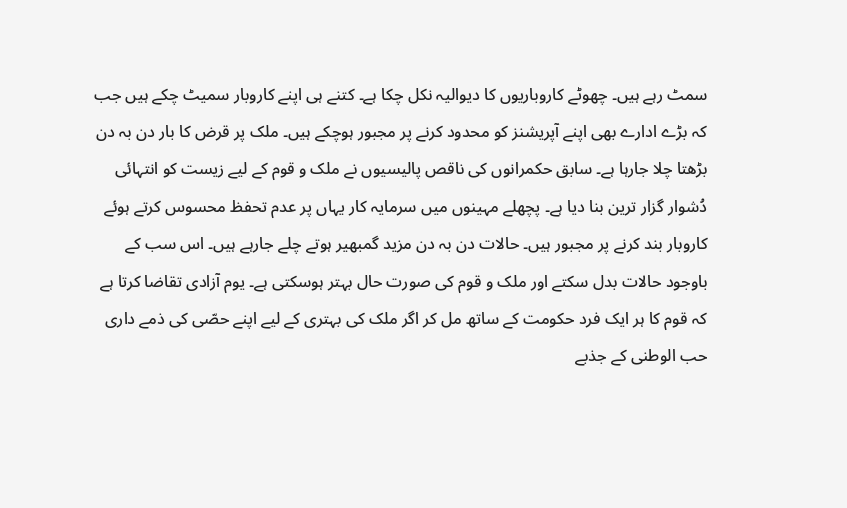سمٹ رہے ہیں۔ چھوٹے کاروباریوں کا دیوالیہ نکل چکا ہے۔ کتنے ہی اپنے کاروبار سمیٹ چکے ہیں جب کہ بڑے ادارے بھی اپنے آپریشنز کو محدود کرنے پر مجبور ہوچکے ہیں۔ ملک پر قرض کا بار دن بہ دن بڑھتا چلا جارہا ہے۔ سابق حکمرانوں کی ناقص پالیسیوں نے ملک و قوم کے لیے زیست کو انتہائی دُشوار گزار ترین بنا دیا ہے۔ پچھلے مہینوں میں سرمایہ کار یہاں پر عدم تحفظ محسوس کرتے ہوئے کاروبار بند کرنے پر مجبور ہیں۔ حالات دن بہ دن مزید گمبھیر ہوتے چلے جارہے ہیں۔ اس سب کے باوجود حالات بدل سکتے اور ملک و قوم کی صورت حال بہتر ہوسکتی ہے۔ یوم آزادی تقاضا کرتا ہے کہ قوم کا ہر ایک فرد حکومت کے ساتھ مل کر اگر ملک کی بہتری کے لیے اپنے حصّی کی ذمے داری حب الوطنی کے جذبے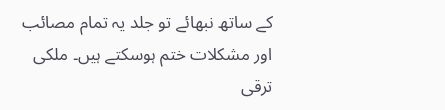کے ساتھ نبھائے تو جلد یہ تمام مصائب اور مشکلات ختم ہوسکتے ہیں۔ ملکی ترقی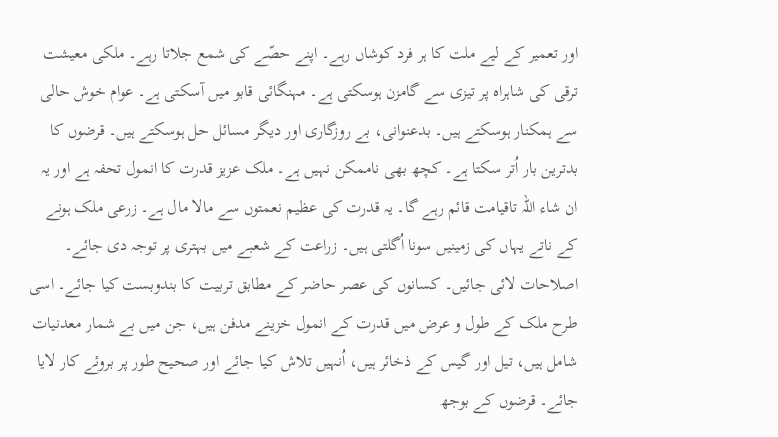اور تعمیر کے لیے ملت کا ہر فرد کوشاں رہے۔ اپنے حصّے کی شمع جلاتا رہے۔ ملکی معیشت ترقی کی شاہراہ پر تیزی سے گامزن ہوسکتی ہے۔ مہنگائی قابو میں آسکتی ہے۔ عوام خوش حالی سے ہمکنار ہوسکتے ہیں۔ بدعنوانی، بے روزگاری اور دیگر مسائل حل ہوسکتے ہیں۔ قرضوں کا بدترین بار اُتر سکتا ہے۔ کچھ بھی ناممکن نہیں ہے۔ ملک عزیز قدرت کا انمول تحفہ ہے اور یہ ان شاء اللہ تاقیامت قائم رہے گا۔ یہ قدرت کی عظیم نعمتوں سے مالا مال ہے۔ زرعی ملک ہونے کے ناتے یہاں کی زمینیں سونا اُگلتی ہیں۔ زراعت کے شعبے میں بہتری پر توجہ دی جائے۔ اصلاحات لائی جائیں۔ کسانوں کی عصر حاضر کے مطابق تربیت کا بندوبست کیا جائے۔ اسی طرح ملک کے طول و عرض میں قدرت کے انمول خزینے مدفن ہیں، جن میں بے شمار معدنیات شامل ہیں، تیل اور گیس کے ذخائر ہیں، اُنہیں تلاش کیا جائے اور صحیح طور پر بروئے کار لایا جائے۔ قرضوں کے بوجھ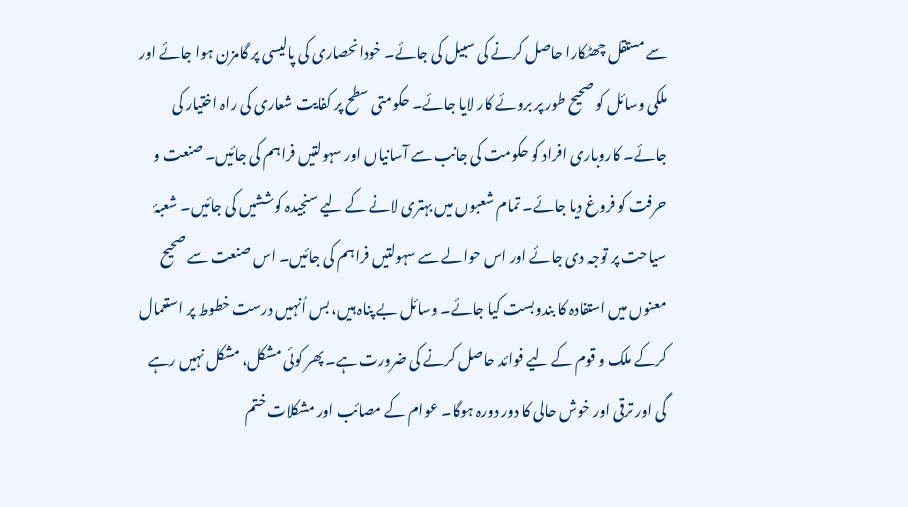سے مستقل چھٹکارا حاصل کرنے کی سبیل کی جائے۔ خودانحصاری کی پالیسی پر گامزن ہوا جائے اور ملکی وسائل کو صحیح طور پر بروئے کار لایا جائے۔ حکومتی سطح پر کفایت شعاری کی راہ اختیار کی جائے۔ کاروباری افراد کو حکومت کی جانب سے آسانیاں اور سہولتیں فراہم کی جائیں۔ صنعت و حرفت کو فروغ دیا جائے۔ تمام شعبوں میں بہتری لانے کے لیے سنجیدہ کوششیں کی جائیں۔ شعبۂ سیاحت پر توجہ دی جائے اور اس حوالے سے سہولتیں فراہم کی جائیں۔ اس صنعت سے صحیح معنوں میں استفادہ کا بندوبست کیا جائے۔ وسائل بے پناہ ہیں، بس اُنہیں درست خطوط پر استعمال کرکے ملک و قوم کے لیے فوائد حاصل کرنے کی ضرورت ہے۔ پھر کوئی مشکل، مشکل نہیں رہے گی اور ترقی اور خوش حالی کا دور دورہ ہوگا۔ عوام کے مصائب اور مشکلات ختم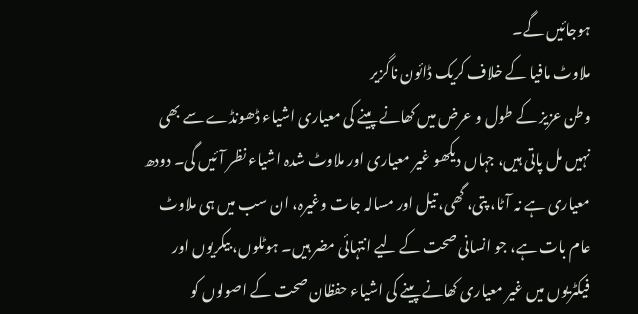ہوجائیں گے۔
ملاوٹ مافیا کے خلاف کریک ڈائون ناگزیر
وطن عزیز کے طول و عرض میں کھانے پینے کی معیاری اشیاء ڈھونڈے سے بھی نہیں مل پاتی ہیں، جہاں دیکھو غیر معیاری اور ملاوٹ شدہ اشیاء نظر آئیں گی۔ دودھ معیاری ہے نہ آٹا، پتی، گھی، تیل اور مسالہ جات وغیرہ، ان سب میں ہی ملاوٹ عام بات ہے، جو انسانی صحت کے لیے انتہائی مضر ہیں۔ ہوٹلوں، بیکریوں اور فیکٹریوں میں غیر معیاری کھانے پینے کی اشیاء حفظان صحت کے اصولوں کو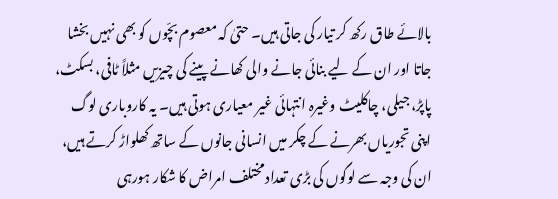بالائے طاق رکھ کر تیار کی جاتی ہیں۔ حتیٰ کہ معصوم بچّوں کو بھی نہیں بخشا جاتا اور ان کے لیے بنائی جانے والی کھانے پینے کی چیزیں مثلاً ٹافی، بسکٹ، پاپڑ، جیلی، چاکلیٹ وغیرہ انتہائی غیر معیاری ہوتی ہیں۔ یہ کاروباری لوگ اپنی تجوریاں بھرنے کے چکر میں انسانی جانوں کے ساتھ کھلواڑ کرتے ہیں، ان کی وجہ سے لوگوں کی بڑی تعداد مختلف امراض کا شکار ہورہی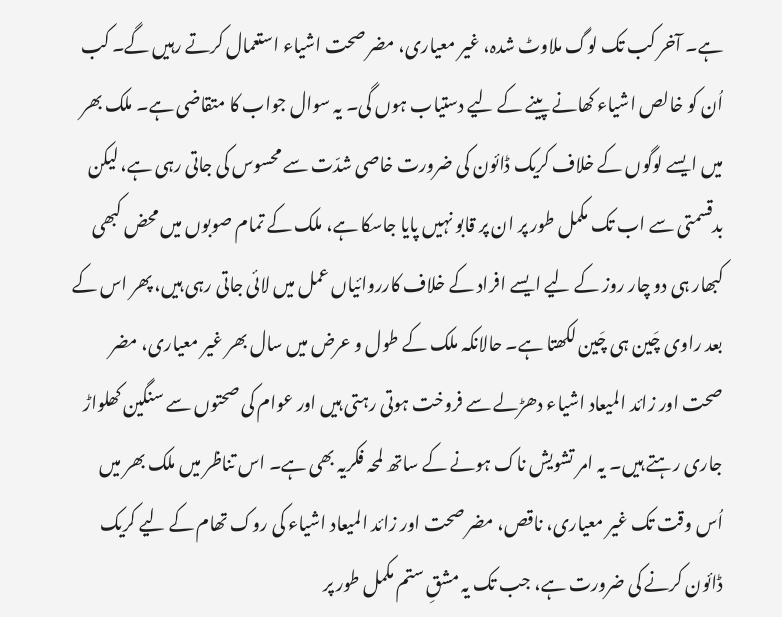ہے۔ آخر کب تک لوگ ملاوٹ شدہ، غیر معیاری، مضر صحت اشیاء استعمال کرتے رہیں گے۔ کب اُن کو خالص اشیاء کھانے پینے کے لیے دستیاب ہوں گی۔ یہ سوال جواب کا متقاضی ہے۔ ملک بھر میں ایسے لوگوں کے خلاف کریک ڈائون کی ضرورت خاصی شدّت سے محسوس کی جاتی رہی ہے، لیکن بدقسمتی سے اب تک مکمل طور پر ان پر قابو نہیں پایا جاسکا ہے، ملک کے تمام صوبوں میں محض کبھی کبھار ہی دو چار روز کے لیے ایسے افراد کے خلاف کارروائیاں عمل میں لائی جاتی رہی ہیں، پھر اس کے بعد راوی چَین ہی چَین لکھتا ہے۔ حالانکہ ملک کے طول و عرض میں سال بھر غیر معیاری، مضر صحت اور زائد المیعاد اشیاء دھڑلے سے فروخت ہوتی رہتی ہیں اور عوام کی صحتوں سے سنگین کھلواڑ جاری رہتے ہیں۔ یہ امر تشویش ناک ہونے کے ساتھ لمحہ فکریہ بھی ہے۔ اس تناظر میں ملک بھر میں اُس وقت تک غیر معیاری، ناقص، مضر صحت اور زائد المیعاد اشیاء کی روک تھام کے لیے کریک ڈائون کرنے کی ضرورت ہے، جب تک یہ مشقِ ستم مکمل طور پر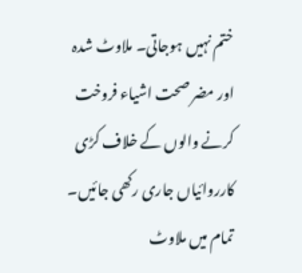ختم نہیں ہوجاتی۔ ملاوٹ شدہ اور مضر صحت اشیاء فروخت کرنے والوں کے خلاف کڑی کارروائیاں جاری رکھی جائیں۔ تمام میں ملاوٹ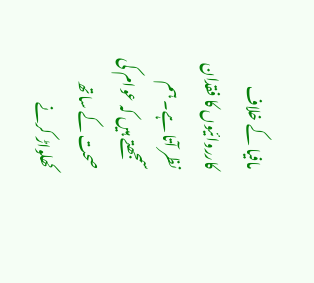مافیا کے خلاف کارروائیوں کا فقدان نظر آتا ہے۔ ہم سمجھتے ہیں کہ عوام کی صحت کے ساتھ کھلواڑ کرنے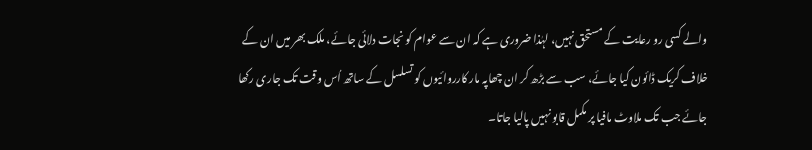والے کسی رو رعایت کے مستحق نہیں، لہٰذا ضروری ہے کہ ان سے عوام کو نجات دلائی جائے، ملک بھر میں ان کے خلاف کریک ڈائون کیا جائے، سب سے بڑھ کر ان چھاپہ مار کارروائیوں کو تسلسل کے ساتھ اُس وقت تک جاری رکھا جائے جب تک ملاوٹ مافیا پر مکمل قابو نہیں پالیا جاتا۔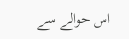اس حوالے سے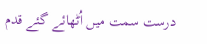درست سمت میں اُٹھائے گئے قدم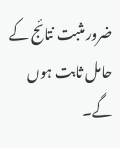ضرور مثبت نتائج کے حامل ثابت ہوں گے۔